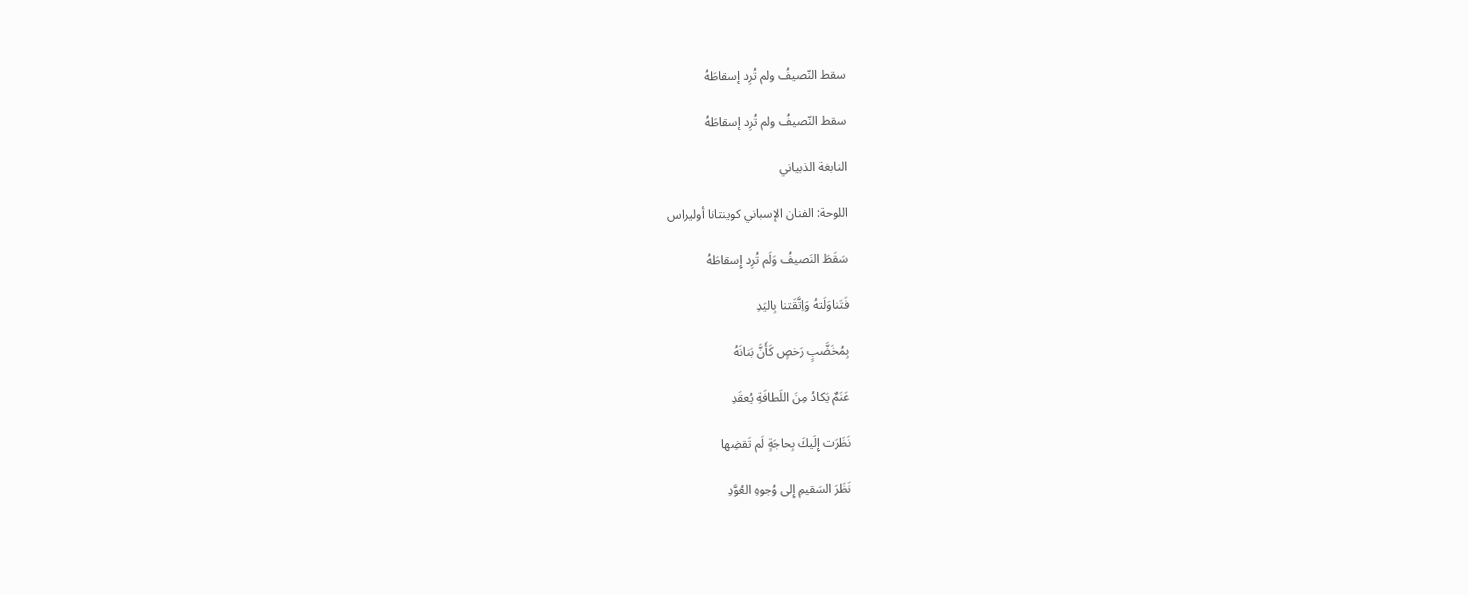سقط النّصيفُ ولم تُرِد إسقاطَهُ

سقط النّصيفُ ولم تُرِد إسقاطَهُ

النابغة الذبياني

اللوحة: الفنان الإسباني كوينتانا أوليراس

سَقَطَ النَصيفُ وَلَم تُرِد إِسقاطَهُ

فَتَناوَلَتهُ وَاِتَّقَتنا بِاليَدِ

بِمُخَضَّبٍ رَخصٍ كَأَنَّ بَنانَهُ

عَنَمٌ يَكادُ مِنَ اللَطافَةِ يُعقَدِ

نَظَرَت إِلَيكَ بِحاجَةٍ لَم تَقضِها

نَظَرَ السَقيمِ إِلى وُجوهِ العُوَّدِ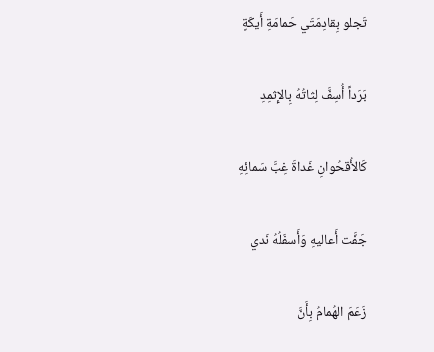تَجلو بِقادِمَتَي حَمامَةِ أَيكَةٍ

بَرَداً أُسِفَّ لِثاتُهُ بِالإِثمِدِ

كَالأُقحُوانِ غَداةَ غِبَّ سَمائِهِ

جَفَّت أَعاليهِ وَأَسفَلُهُ نَدي

زَعَمَ الهُمامُ بِأَنَّ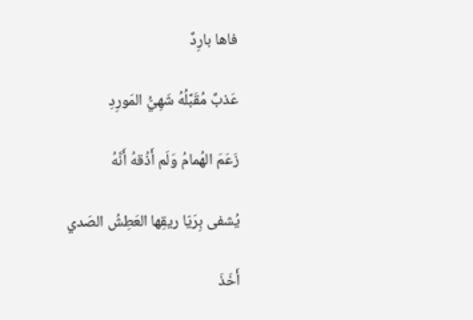فاها بارِدٌ

عَذبٌ مُقَبَّلُهُ شَهِيُّ المَورِدِ

زَعَمَ الهُمامُ وَلَم أَذُقهُ أَنَّهُ

يُشفى بِرَيّا ريقِها العَطِشُ الصَدي

أَخَذَ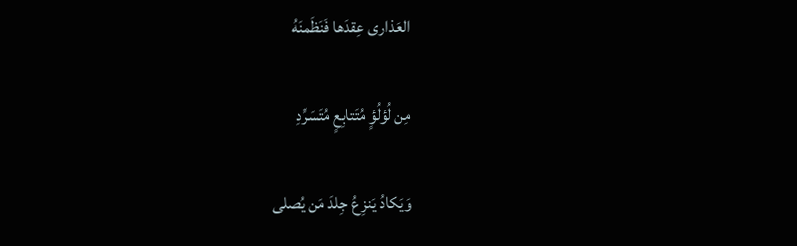العَذارى عِقدَها فَنَظَمنَهُ

مِن لُؤلُؤٍ مُتَتابِعٍ مُتَسَرِّدِ

وَيَكادُ يَنزِعُ جِلدَ مَن يُصلى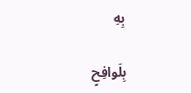بِهِ

بِلَوافِحٍ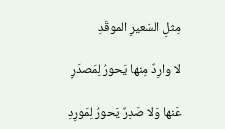مِثلِ السَعيرِ الموقَدِ

لا وارِدٌ مِنها يَحورُ لِمَصدَرٍ

عَنها وَلا صَدِرٌ يَحورُ لِمَورِدِ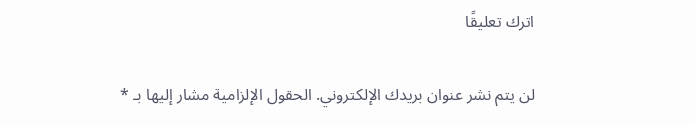اترك تعليقًا

لن يتم نشر عنوان بريدك الإلكتروني. الحقول الإلزامية مشار إليها بـ *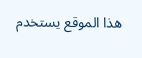هذا الموقع يستخدم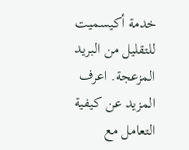خدمة أكيسميت للتقليل من البريد المزعجة. اعرف المزيد عن كيفية التعامل مع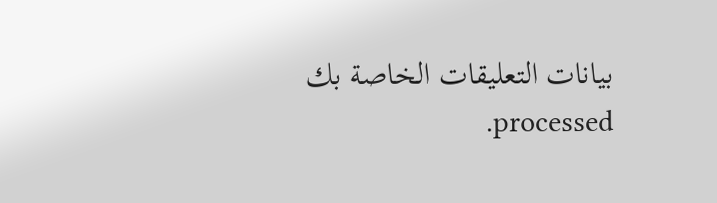بيانات التعليقات الخاصة بك processed.